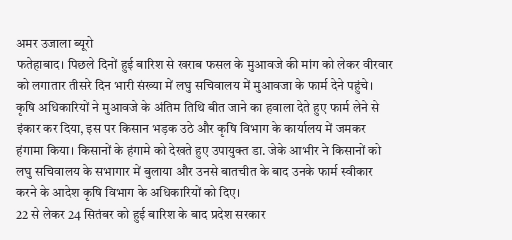अमर उजाला ब्यूरो
फतेहाबाद। पिछले दिनों हुई बारिश से खराब फसल के मुआवजे की मांग को लेकर वीरवार को लगातार तीसरे दिन भारी संख्या में लघु सचिवालय में मुआवजा के फार्म देने पहुंचे। कृषि अधिकारियों ने मुआवजे के अंतिम तिथि बीत जाने का हवाला देते हुए फार्म लेने से इंकार कर दिया, इस पर किसान भड़क उठे और कृषि विभाग के कार्यालय में जमकर हंगामा किया। किसानों के हंगामे को देखते हुए उपायुक्त डा. जेके आभीर ने किसानों को लघु सचिवालय के सभागार में बुलाया और उनसे बातचीत के बाद उनके फार्म स्वीकार करने के आदेश कृषि विभाग के अधिकारियों को दिए।
22 से लेकर 24 सितंबर को हुई बारिश के बाद प्रदेश सरकार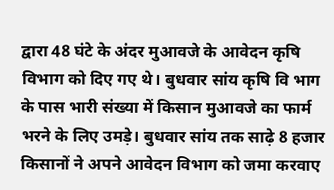द्वारा 48 घंटे के अंदर मुआवजे के आवेदन कृषि विभाग को दिए गए थे। बुधवार सांय कृषि वि भाग के पास भारी संख्या में किसान मुआवजे का फार्म भरने के लिए उमड़े। बुधवार सांय तक साढ़े 8 हजार किसानों ने अपने आवेदन विभाग को जमा करवाए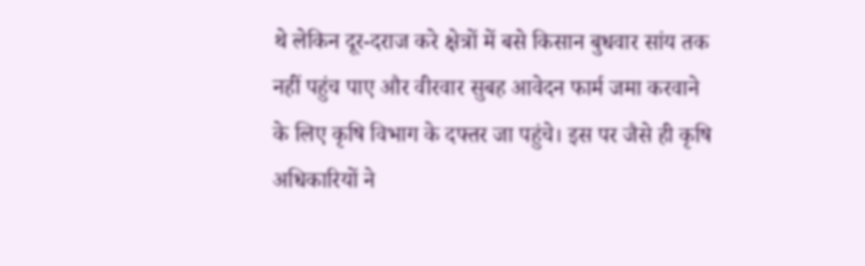थे लेकिन दूर-दराज करे क्षेत्रों में बसे किसान बुधवार सांय तक नहीं पहुंच पाए और वीरवार सुबह आवेदन फार्म जमा करवाने के लिए कृषि विभाग के दफ्तर जा पहुंचे। इस पर जैसे ही कृषि अधिकारियों ने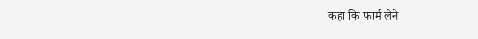कहा कि फार्म लेने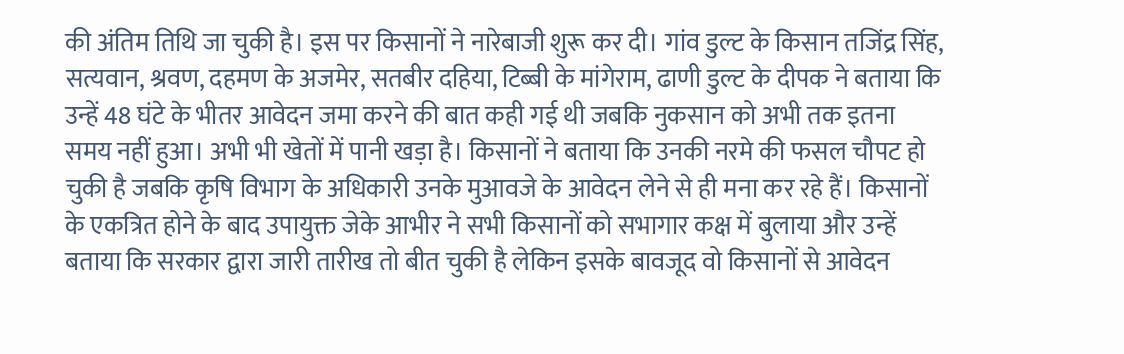की अंतिम तिथि जा चुकी है। इस पर किसानों ने नारेबाजी शुरू कर दी। गांव डुल्ट के किसान तजिंद्र सिंह, सत्यवान, श्रवण, दहमण के अजमेर, सतबीर दहिया, टिब्बी के मांगेराम, ढाणी डुल्ट के दीपक ने बताया कि उन्हें 48 घंटे के भीतर आवेदन जमा करने की बात कही गई थी जबकि नुकसान को अभी तक इतना समय नहीं हुआ। अभी भी खेतों में पानी खड़ा है। किसानों ने बताया कि उनकी नरमे की फसल चौपट हो चुकी है जबकि कृषि विभाग के अधिकारी उनके मुआवजे के आवेदन लेने से ही मना कर रहे हैं। किसानों के एकत्रित होने के बाद उपायुक्त जेके आभीर ने सभी किसानों को सभागार कक्ष में बुलाया और उन्हें बताया कि सरकार द्वारा जारी तारीख तो बीत चुकी है लेकिन इसके बावजूद वो किसानों से आवेदन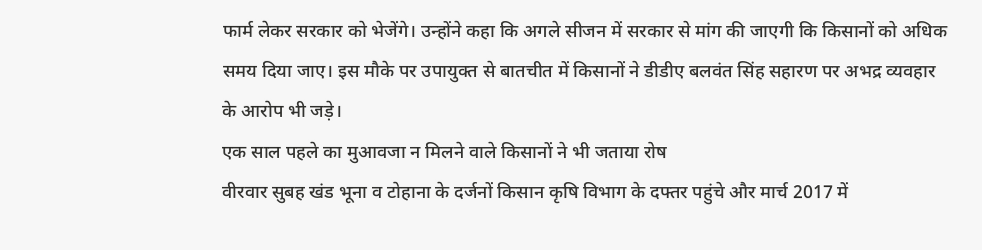फार्म लेकर सरकार को भेजेंगे। उन्होंने कहा कि अगले सीजन में सरकार से मांग की जाएगी कि किसानों को अधिक समय दिया जाए। इस मौके पर उपायुक्त से बातचीत में किसानों ने डीडीए बलवंत सिंह सहारण पर अभद्र व्यवहार के आरोप भी जड़े।
एक साल पहले का मुआवजा न मिलने वाले किसानों ने भी जताया रोष
वीरवार सुबह खंड भूना व टोहाना के दर्जनों किसान कृषि विभाग के दफ्तर पहुंचे और मार्च 2017 में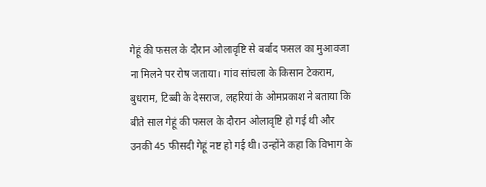गेहूं की फसल के दौरान ओलावृष्टि से बर्बाद फसल का मुआवजा ना मिलने पर रोष जताया। गांव सांचला के किसान टेकराम, बुधराम, टिब्बी के देसराज, लहरियां के ओमप्रकाश ने बताया कि बीते साल गेहूं की फसल के दौरान ओलावृष्टि हो गई थी और उनकी 45 फीसदी गेहूं नष्ट हो गई थी। उन्होंने कहा कि विभाग के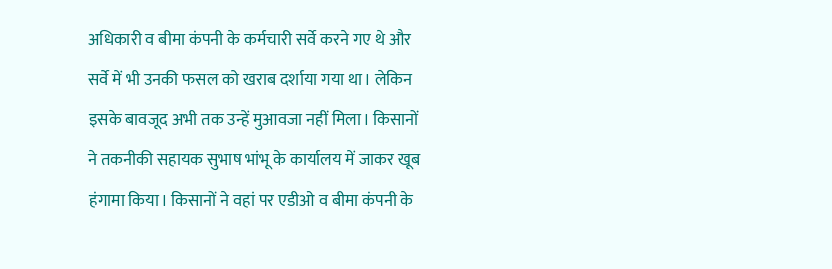अधिकारी व बीमा कंपनी के कर्मचारी सर्वे करने गए थे और सर्वे में भी उनकी फसल को खराब दर्शाया गया था। लेकिन इसके बावजूद अभी तक उन्हें मुआवजा नहीं मिला। किसानों ने तकनीकी सहायक सुभाष भांभू के कार्यालय में जाकर खूब हंगामा किया। किसानों ने वहां पर एडीओ व बीमा कंपनी के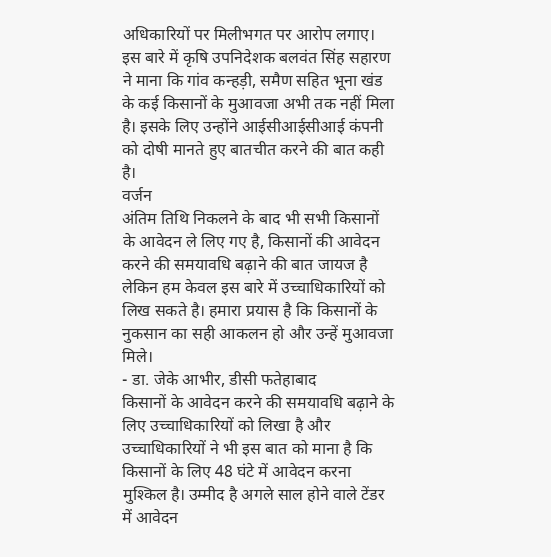अधिकारियों पर मिलीभगत पर आरोप लगाए। इस बारे में कृषि उपनिदेशक बलवंत सिंह सहारण ने माना कि गांव कन्हड़ी, समैण सहित भूना खंड के कई किसानों के मुआवजा अभी तक नहीं मिला है। इसके लिए उन्होंने आईसीआईसीआई कंपनी को दोषी मानते हुए बातचीत करने की बात कही है।
वर्जन
अंतिम तिथि निकलने के बाद भी सभी किसानों के आवेदन ले लिए गए है, किसानों की आवेदन करने की समयावधि बढ़ाने की बात जायज है लेकिन हम केवल इस बारे में उच्चाधिकारियों को लिख सकते है। हमारा प्रयास है कि किसानों के नुकसान का सही आकलन हो और उन्हें मुआवजा मिले।
- डा. जेके आभीर, डीसी फतेहाबाद
किसानों के आवेदन करने की समयावधि बढ़ाने के लिए उच्चाधिकारियों को लिखा है और उच्चाधिकारियों ने भी इस बात को माना है कि किसानों के लिए 48 घंटे में आवेदन करना मुश्किल है। उम्मीद है अगले साल होने वाले टेंडर में आवेदन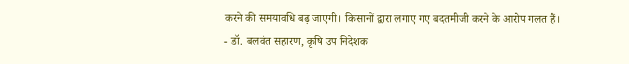करने की समयावधि बढ़ जाएगी। किसानों द्वारा लगाए गए बदतमीजी करने के आरोप गलत हैं।
- डॉ. बलवंत सहारण, कृषि उप निदेशक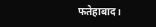फतेहाबाद।